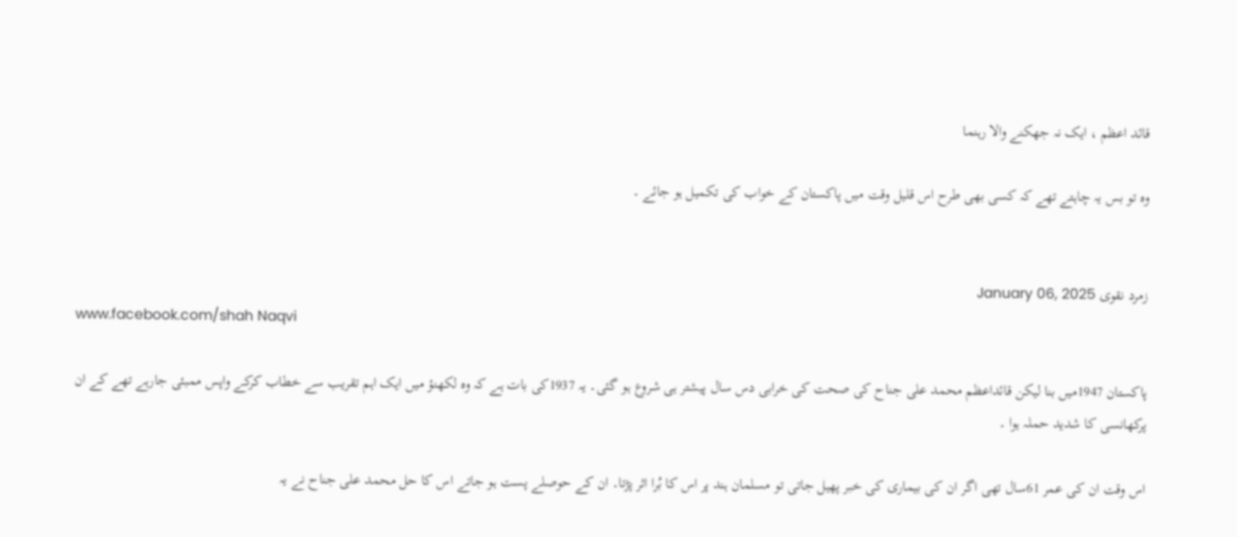قائد اعظم ، ایک نہ جھکنے والا رہنما

وہ تو بس یہ چاہتے تھے کہ کسی بھی طرح اس قلیل وقت میں پاکستان کے خواب کی تکمیل ہو جائے ۔


زمرد نقوی January 06, 2025
www.facebook.com/shah Naqvi

پاکستان 1947میں بنا لیکن قائداعظم محمد علی جناح کی صحت کی خرابی دس سال پیشتر ہی شروع ہو گئی۔ یہ 1937کی بات ہے کہ وہ لکھنؤ میں ایک اہم تقریب سے خطاب کرکے واپس ممبئی جارہے تھے کے ان پرکھانسی کا شدید حملہ ہوا ۔

اس وقت ان کی عمر 61سال تھی اگر ان کی بیماری کی خبر پھیل جاتی تو مسلمان ہند پر اس کا بُرا اثر پڑتا۔ ان کے حوصلے پست ہو جاتے اس کا حل محمد علی جناح نے یہ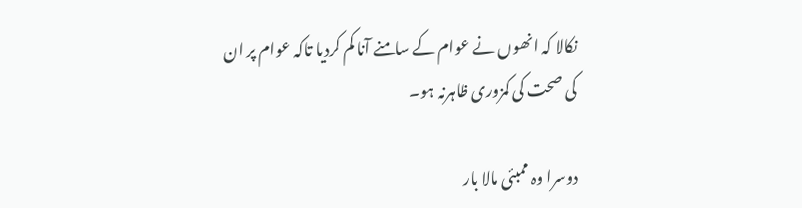نکالا کہ انھوں نے عوام کے سامنے آنا کم کردیا تاکہ عوام پر ان کی صحت کی کمزوری ظاہرنہ ہو۔

دوسرا وہ ممبئی مالا بار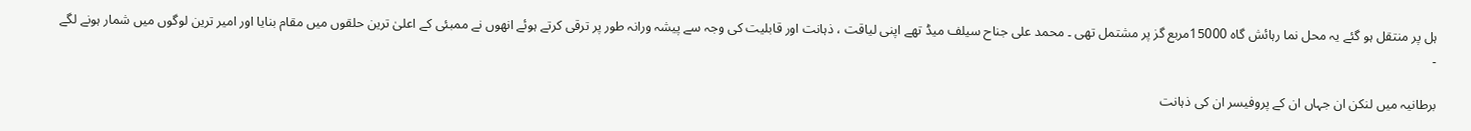ہل پر منتقل ہو گئے یہ محل نما رہائش گاہ 15000مربع گز پر مشتمل تھی ۔ محمد علی جناح سیلف میڈ تھے اپنی لیاقت ، ذہانت اور قابلیت کی وجہ سے پیشہ ورانہ طور پر ترقی کرتے ہوئے انھوں نے ممبئی کے اعلیٰ ترین حلقوں میں مقام بنایا اور امیر ترین لوگوں میں شمار ہونے لگے ۔

برطانیہ میں لنکن ان جہاں ان کے پروفیسر ان کی ذہانت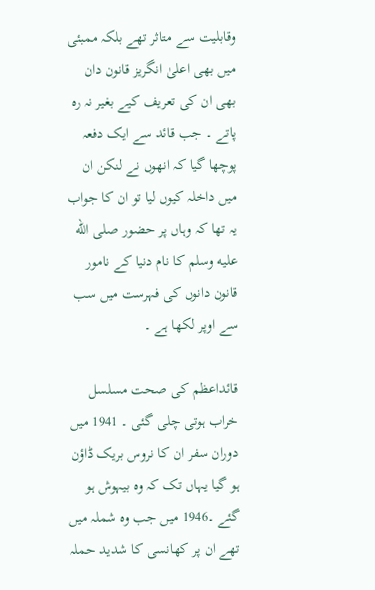وقابلیت سے متاثر تھے بلکہ ممبئی میں بھی اعلیٰ انگریز قانون دان بھی ان کی تعریف کیے بغیر نہ رہ پاتے ۔ جب قائد سے ایک دفعہ پوچھا گیا کہ انھوں نے لنکن ان میں داخلہ کیوں لیا تو ان کا جواب یہ تھا کہ وہاں پر حضور صلى الله عليه وسلم کا نام دنیا کے نامور قانون دانوں کی فہرست میں سب سے اوپر لکھا ہے ۔

قائداعظم کی صحت مسلسل خراب ہوتی چلی گئی ۔ 1941 میں دوران سفر ان کا نروس بریک ڈاؤن ہو گیا یہاں تک کہ وہ بیہوش ہو گئے ۔1946 میں جب وہ شملہ میں تھے ان پر کھانسی کا شدید حملہ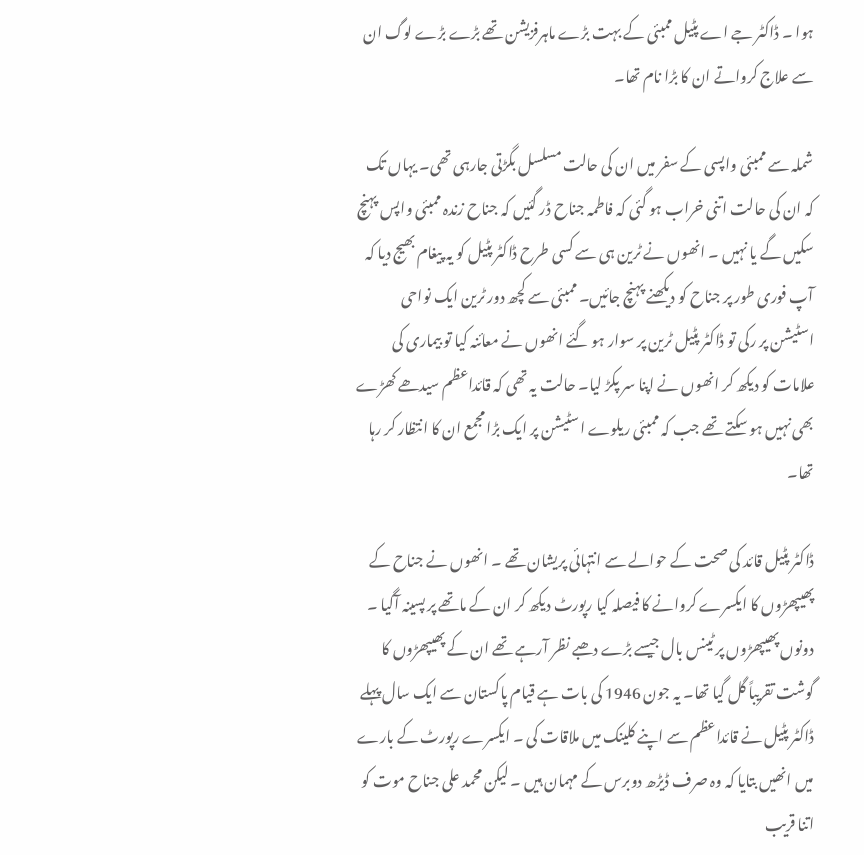ہوا ۔ ڈاکٹر جے اے پٹیل ممبئی کے بہت بڑے ماہرفزیشن تھے بڑے بڑے لوگ ان سے علاج کرواتے ان کا بڑا نام تھا۔

شملہ سے ممبئی واپسی کے سفر میں ان کی حالت مسلسل بگڑتی جارہی تھی۔ یہاں تک کہ ان کی حالت اتنی خراب ہو گئی کہ فاطمہ جناح ڈر گئیں کہ جناح زندہ ممبئی واپس پہنچ سکیں گے یا نہیں ۔ انھوں نے ٹرین ہی سے کسی طرح ڈاکٹر پٹیل کو یہ پیغام بھیج دیا کہ آپ فوری طور پر جناح کو دیکھنے پہنچ جائیں۔ ممبئی سے کچھ دور ٹرین ایک نواحی اسٹیشن پر رکی تو ڈاکٹر پٹیل ٹرین پر سوار ہو گئے انھوں نے معائنہ کیا تو بیماری کی علامات کو دیکھ کر انھوں نے اپنا سر پکڑ لیا۔ حالت یہ تھی کہ قائداعظم سیدھے کھڑے بھی نہیں ہو سکتے تھے جب کہ ممبئی ریلوے اسٹیشن پر ایک بڑا مجمع ان کا انتظار کر رہا تھا۔

ڈاکٹر پٹیل قائد کی صحت کے حوالے سے انتہائی پریشان تھے ۔ انھوں نے جناح کے پھیپھڑوں کا ایکسرے کروانے کا فیصلہ کیا رپورٹ دیکھ کر ان کے ماتھے پر پسینہ آگیا ۔ دونوں پھیپھڑوں پر ٹینس بال جیسے بڑے دھبے نظر آرہے تھے ان کے پھیپھڑوں کا گوشت تقریباً گل گیا تھا۔ یہ جون 1946 کی بات ہے قیام پاکستان سے ایک سال پہلے ڈاکٹر پٹیل نے قائداعظم سے اپنے کلینک میں ملاقات کی ۔ ایکسرے رپورٹ کے بارے میں انھیں بتایا کہ وہ صرف ڈیڑھ دوبرس کے مہمان ہیں ۔ لیکن محمد علی جناح موت کو اتنا قریب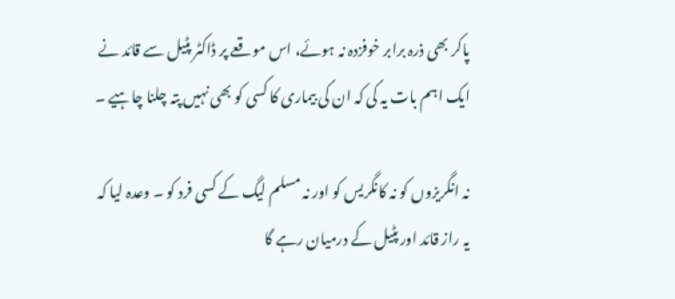پاکر بھی ذرہ برابر خوفزدہ نہ ہوئے، اس موقعے پر ڈاکٹر پٹیل سے قائد نے ایک اہم بات یہ کی کہ ان کی بیماری کا کسی کو بھی نہیں پتہ چلنا چاہیے ۔

نہ انگریزوں کو نہ کانگریس کو اور نہ مسلم لیگ کے کسی فرد کو ۔ وعدہ لیا کہ یہ راز قائد اور پٹیل کے درمیان رہے گا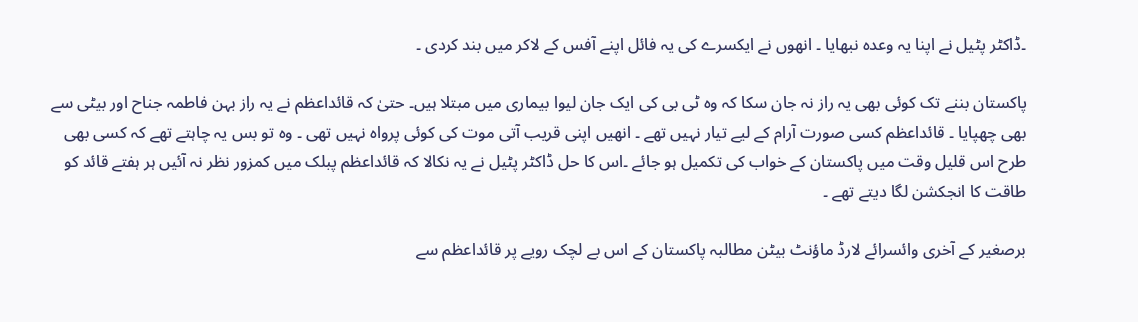۔ڈاکٹر پٹیل نے اپنا یہ وعدہ نبھایا ۔ انھوں نے ایکسرے کی یہ فائل اپنے آفس کے لاکر میں بند کردی ۔

پاکستان بننے تک کوئی بھی یہ راز نہ جان سکا کہ وہ ٹی بی کی ایک جان لیوا بیماری میں مبتلا ہیں۔ حتیٰ کہ قائداعظم نے یہ راز بہن فاطمہ جناح اور بیٹی سے بھی چھپایا ۔ قائداعظم کسی صورت آرام کے لیے تیار نہیں تھے ۔ انھیں اپنی قریب آتی موت کی کوئی پرواہ نہیں تھی ۔ وہ تو بس یہ چاہتے تھے کہ کسی بھی طرح اس قلیل وقت میں پاکستان کے خواب کی تکمیل ہو جائے ۔اس کا حل ڈاکٹر پٹیل نے یہ نکالا کہ قائداعظم پبلک میں کمزور نظر نہ آئیں ہر ہفتے قائد کو طاقت کا انجکشن لگا دیتے تھے ۔

برصغیر کے آخری وائسرائے لارڈ ماؤنٹ بیٹن مطالبہ پاکستان کے اس بے لچک رویے پر قائداعظم سے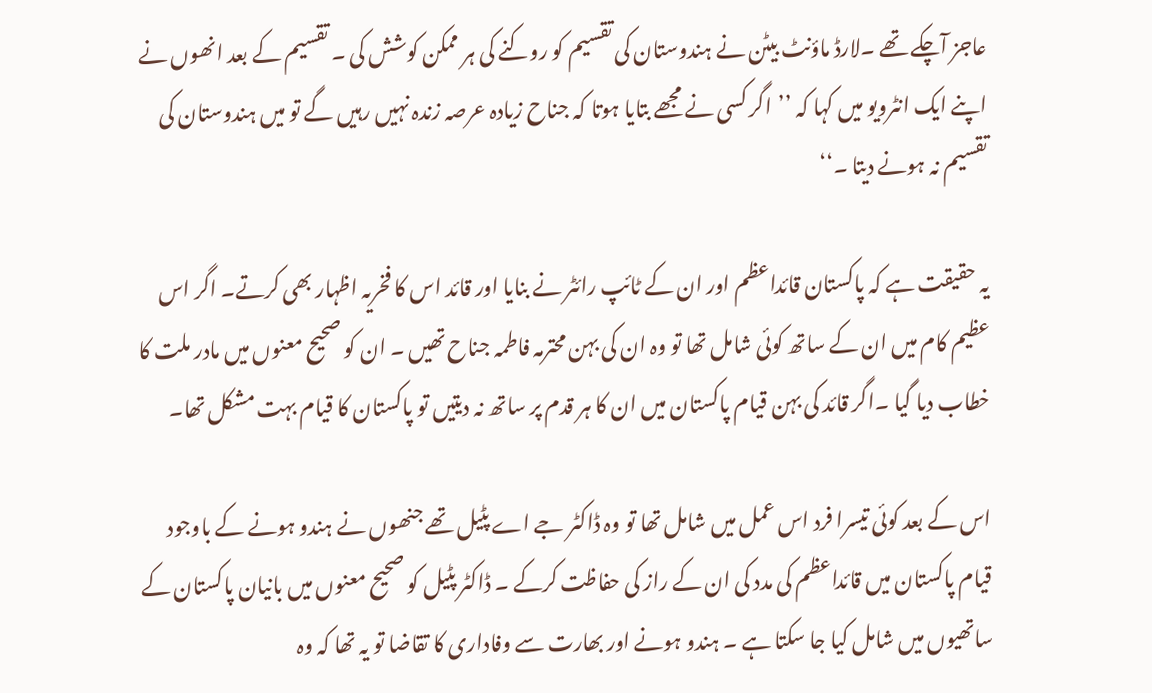عاجز آچکے تھے ۔لارڈ ماؤنٹ بیٹن نے ہندوستان کی تقسیم کو روکنے کی ہر ممکن کوشش کی ۔ تقسیم کے بعد انھوں نے اپنے ایک انٹرویو میں کہا کہ ’’اگر کسی نے مجھے بتایا ہوتا کہ جناح زیادہ عرصہ زندہ نہیں رہیں گے تو میں ہندوستان کی تقسیم نہ ہونے دیتا ۔‘‘

یہ حقیقت ہے کہ پاکستان قائداعظم اور ان کے ٹائپ رائٹر نے بنایا اور قائد اس کا فخریہ اظہار بھی کرتے۔ اگر اس عظیم کام میں ان کے ساتھ کوئی شامل تھا تو وہ ان کی بہن محترمہ فاطمہ جناح تھیں ۔ ان کو صحیح معنوں میں مادر ملت کا خطاب دیا گیا ۔اگر قائد کی بہن قیام پاکستان میں ان کا ہر قدم پر ساتھ نہ دیتیں تو پاکستان کا قیام بہت مشکل تھا۔

اس کے بعد کوئی تیسرا فرد اس عمل میں شامل تھا تو وہ ڈاکٹر جے اے پٹیل تھے جنھوں نے ہندو ہونے کے باوجود قیام پاکستان میں قائداعظم کی مدد کی ان کے راز کی حفاظت کرکے ۔ ڈاکٹر پٹیل کو صحیح معنوں میں بانیان پاکستان کے ساتھیوں میں شامل کیا جا سکتا ہے ۔ ہندو ہونے اور بھارت سے وفاداری کا تقاضا تو یہ تھا کہ وہ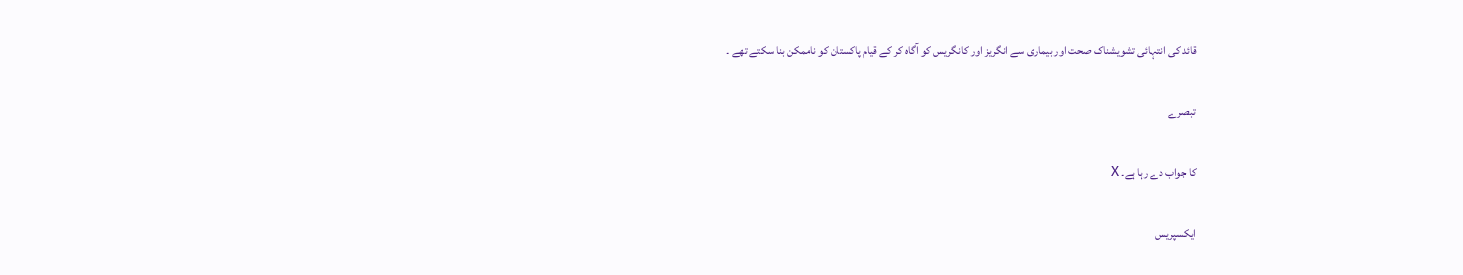قائد کی انتہائی تشویشناک صحت اور بیماری سے انگریز اور کانگریس کو آگاہ کر کے قیام پاکستان کو ناممکن بنا سکتے تھے ۔

تبصرے

کا جواب دے رہا ہے۔ X

ایکسپریس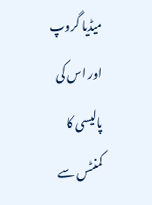میڈیا گروپ اور اس کی پالیسی کا کمنٹس سے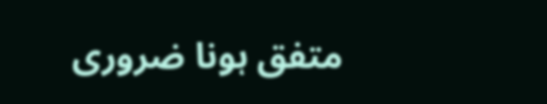متفق ہونا ضروری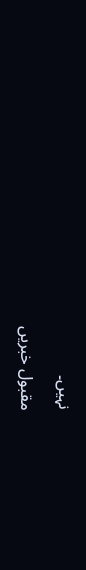نہیں۔

مقبول خبریں